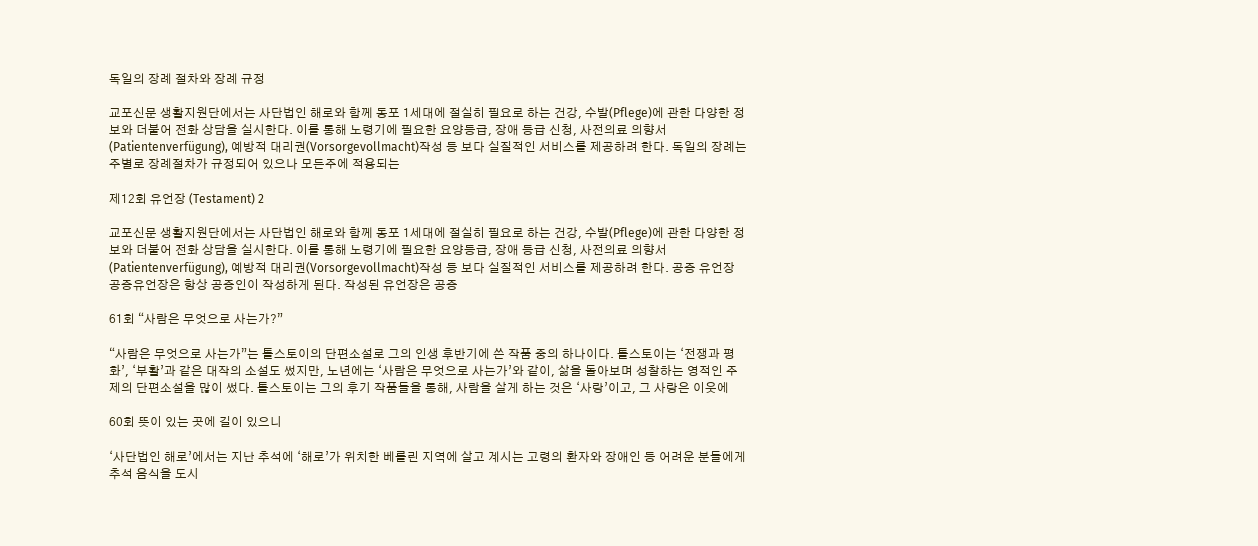독일의 장례 절차와 장례 규정

교포신문 생활지원단에서는 사단법인 해로와 함께 동포 1세대에 절실히 필요로 하는 건강, 수발(Pflege)에 관한 다양한 정보와 더불어 전화 상담을 실시한다. 이를 통해 노령기에 필요한 요양등급, 장애 등급 신청, 사전의료 의향서 (Patientenverfügung), 예방적 대리권(Vorsorgevollmacht)작성 등 보다 실질적인 서비스를 제공하려 한다. 독일의 장례는 주별로 장례절차가 규정되어 있으나 모든주에 적용되는

제12회 유언장 (Testament) 2

교포신문 생활지원단에서는 사단법인 해로와 함께 동포 1세대에 절실히 필요로 하는 건강, 수발(Pflege)에 관한 다양한 정보와 더불어 전화 상담을 실시한다. 이를 통해 노령기에 필요한 요양등급, 장애 등급 신청, 사전의료 의향서 (Patientenverfügung), 예방적 대리권(Vorsorgevollmacht)작성 등 보다 실질적인 서비스를 제공하려 한다. 공증 유언장 공증유언장은 항상 공증인이 작성하게 된다. 작성된 유언장은 공증

61회 “사람은 무엇으로 사는가?”

“사람은 무엇으로 사는가”는 톨스토이의 단편소설로 그의 인생 후반기에 쓴 작품 중의 하나이다. 톨스토이는 ‘전쟁과 평화’, ‘부활’과 같은 대작의 소설도 썼지만, 노년에는 ‘사람은 무엇으로 사는가’와 같이, 삶을 돌아보며 성찰하는 영적인 주제의 단편소설을 많이 썼다. 톨스토이는 그의 후기 작품들을 통해, 사람을 살게 하는 것은 ‘사랑’이고, 그 사랑은 이웃에

60회 뜻이 있는 곳에 길이 있으니

‘사단법인 해로’에서는 지난 추석에 ‘해로’가 위치한 베를린 지역에 살고 계시는 고령의 환자와 장애인 등 어려운 분들에게 추석 음식을 도시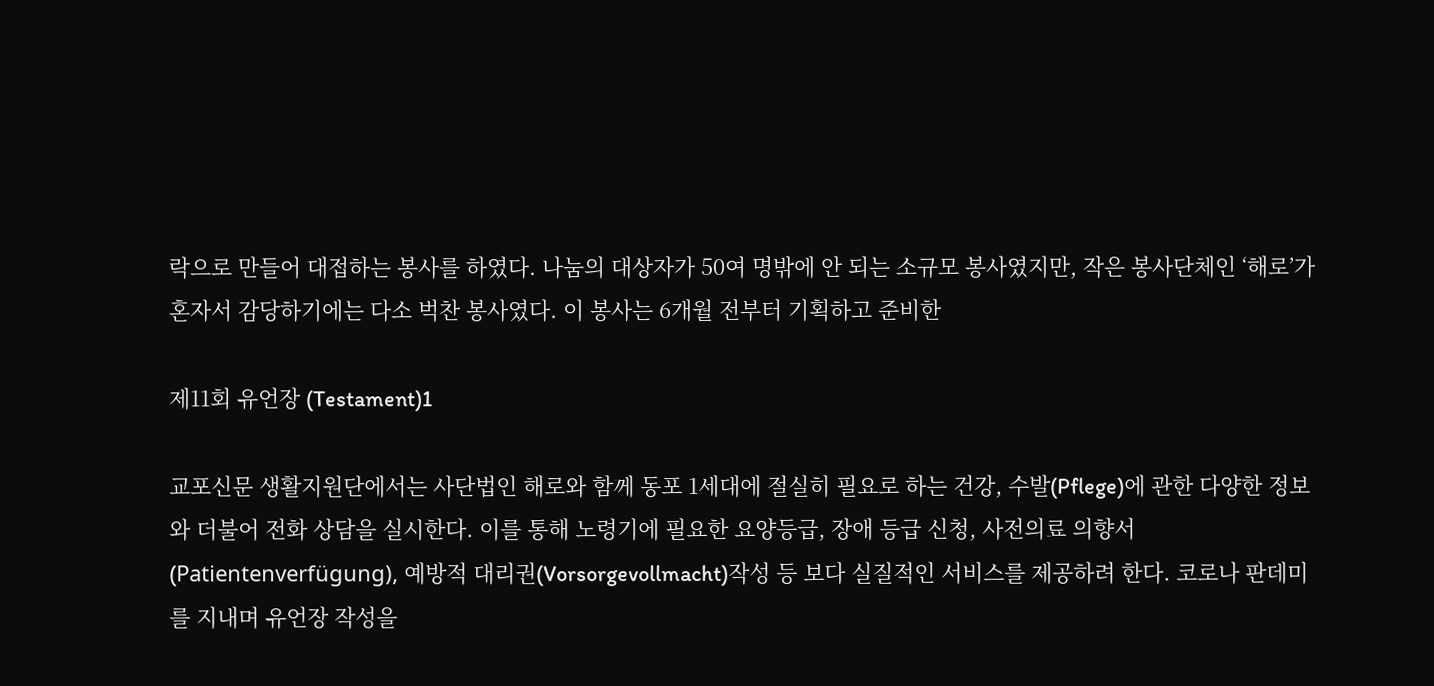락으로 만들어 대접하는 봉사를 하였다. 나눔의 대상자가 50여 명밖에 안 되는 소규모 봉사였지만, 작은 봉사단체인 ‘해로’가 혼자서 감당하기에는 다소 벅찬 봉사였다. 이 봉사는 6개월 전부터 기획하고 준비한

제11회 유언장 (Testament)1

교포신문 생활지원단에서는 사단법인 해로와 함께 동포 1세대에 절실히 필요로 하는 건강, 수발(Pflege)에 관한 다양한 정보와 더불어 전화 상담을 실시한다. 이를 통해 노령기에 필요한 요양등급, 장애 등급 신청, 사전의료 의향서 (Patientenverfügung), 예방적 대리권(Vorsorgevollmacht)작성 등 보다 실질적인 서비스를 제공하려 한다. 코로나 판데미를 지내며 유언장 작성을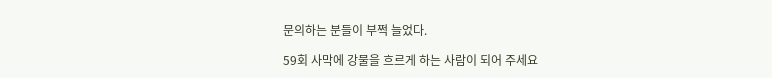문의하는 분들이 부쩍 늘었다.

59회 사막에 강물을 흐르게 하는 사람이 되어 주세요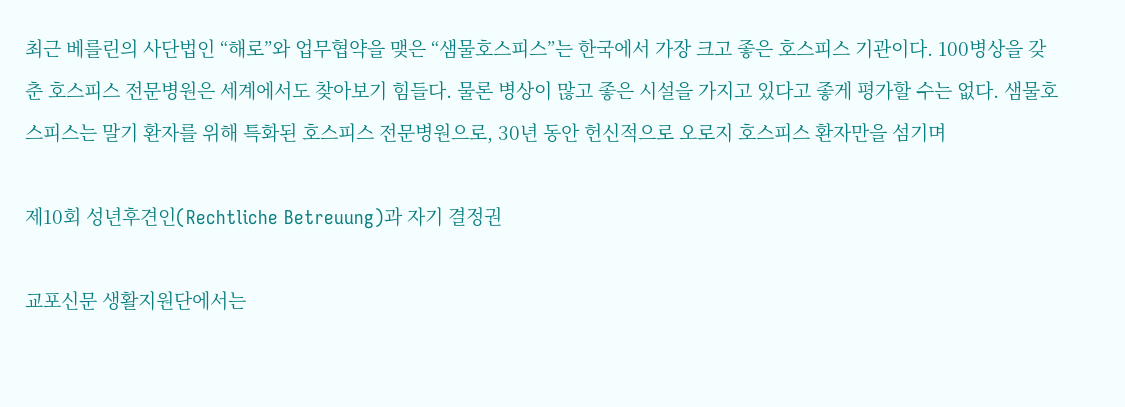최근 베를린의 사단법인 “해로”와 업무협약을 맺은 “샘물호스피스”는 한국에서 가장 크고 좋은 호스피스 기관이다. 100병상을 갖춘 호스피스 전문병원은 세계에서도 찾아보기 힘들다. 물론 병상이 많고 좋은 시설을 가지고 있다고 좋게 평가할 수는 없다. 샘물호스피스는 말기 환자를 위해 특화된 호스피스 전문병원으로, 30년 동안 헌신적으로 오로지 호스피스 환자만을 섬기며

제10회 성년후견인(Rechtliche Betreuung)과 자기 결정권

교포신문 생활지원단에서는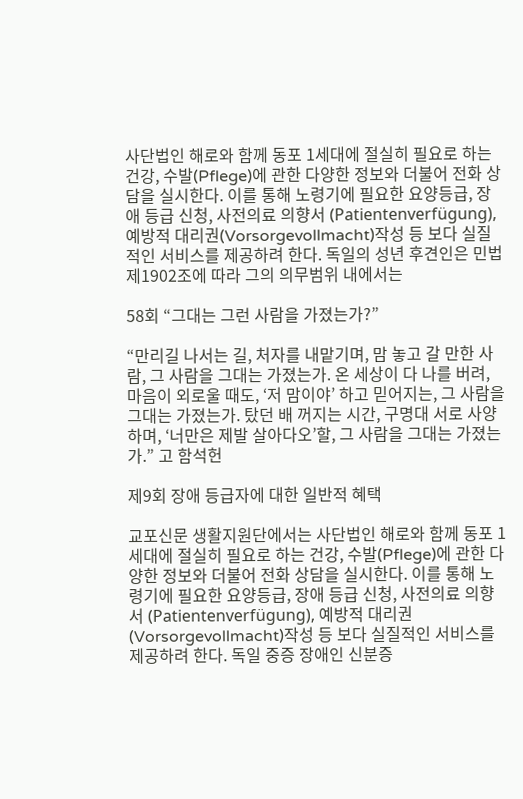사단법인 해로와 함께 동포 1세대에 절실히 필요로 하는 건강, 수발(Pflege)에 관한 다양한 정보와 더불어 전화 상담을 실시한다. 이를 통해 노령기에 필요한 요양등급, 장애 등급 신청, 사전의료 의향서 (Patientenverfügung), 예방적 대리권(Vorsorgevollmacht)작성 등 보다 실질적인 서비스를 제공하려 한다. 독일의 성년 후견인은 민법 제1902조에 따라 그의 의무범위 내에서는

58회 “그대는 그런 사람을 가졌는가?”

“만리길 나서는 길, 처자를 내맡기며, 맘 놓고 갈 만한 사람, 그 사람을 그대는 가졌는가. 온 세상이 다 나를 버려, 마음이 외로울 때도, ‘저 맘이야’ 하고 믿어지는, 그 사람을 그대는 가졌는가. 탔던 배 꺼지는 시간, 구명대 서로 사양하며, ‘너만은 제발 살아다오’할, 그 사람을 그대는 가졌는가.” 고 함석헌

제9회 장애 등급자에 대한 일반적 혜택

교포신문 생활지원단에서는 사단법인 해로와 함께 동포 1세대에 절실히 필요로 하는 건강, 수발(Pflege)에 관한 다양한 정보와 더불어 전화 상담을 실시한다. 이를 통해 노령기에 필요한 요양등급, 장애 등급 신청, 사전의료 의향서 (Patientenverfügung), 예방적 대리권(Vorsorgevollmacht)작성 등 보다 실질적인 서비스를 제공하려 한다. 독일 중증 장애인 신분증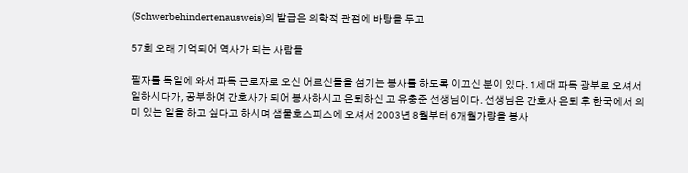(Schwerbehindertenausweis)의 발급은 의학적 관점에 바탕을 두고

57회 오래 기억되어 역사가 되는 사람들

필자를 독일에 와서 파독 근로자로 오신 어르신들을 섬기는 봉사를 하도록 이끄신 분이 있다. 1세대 파독 광부로 오셔서 일하시다가, 공부하여 간호사가 되어 봉사하시고 은퇴하신 고 유충준 선생님이다. 선생님은 간호사 은퇴 후 한국에서 의미 있는 일을 하고 싶다고 하시며 샘물호스피스에 오셔서 2003년 8월부터 6개월가량을 봉사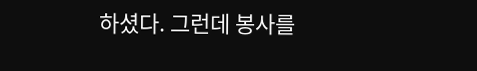하셨다. 그런데 봉사를